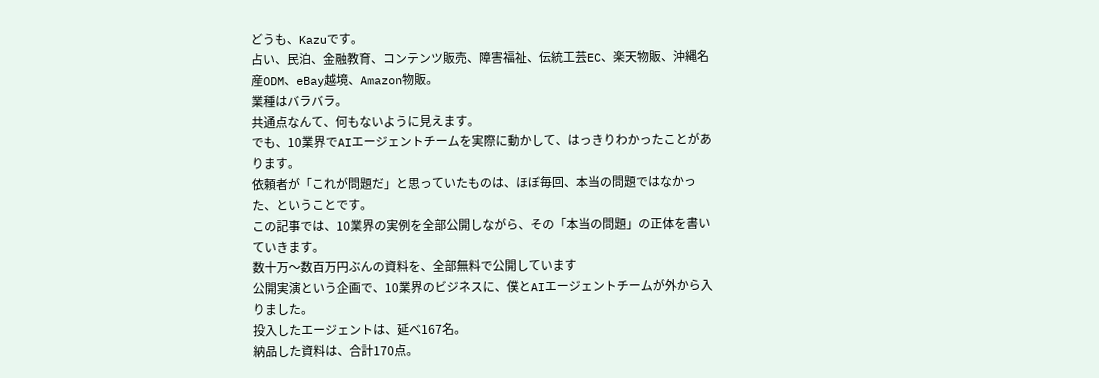どうも、Kazuです。
占い、民泊、金融教育、コンテンツ販売、障害福祉、伝統工芸EC、楽天物販、沖縄名産ODM、eBay越境、Amazon物販。
業種はバラバラ。
共通点なんて、何もないように見えます。
でも、10業界でAIエージェントチームを実際に動かして、はっきりわかったことがあります。
依頼者が「これが問題だ」と思っていたものは、ほぼ毎回、本当の問題ではなかった、ということです。
この記事では、10業界の実例を全部公開しながら、その「本当の問題」の正体を書いていきます。
数十万〜数百万円ぶんの資料を、全部無料で公開しています
公開実演という企画で、10業界のビジネスに、僕とAIエージェントチームが外から入りました。
投入したエージェントは、延べ167名。
納品した資料は、合計170点。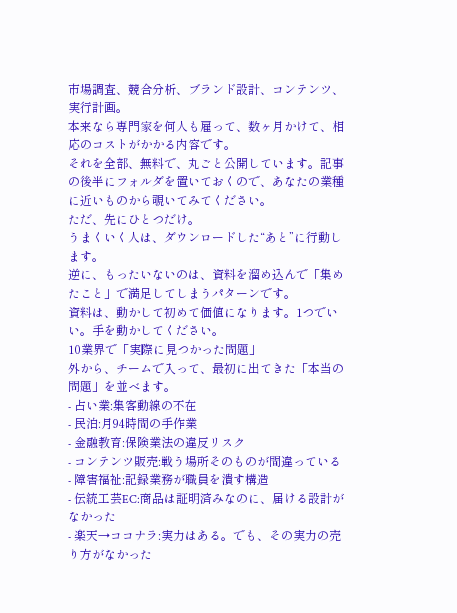市場調査、競合分析、ブランド設計、コンテンツ、実行計画。
本来なら専門家を何人も雇って、数ヶ月かけて、相応のコストがかかる内容です。
それを全部、無料で、丸ごと公開しています。記事の後半にフォルダを置いておくので、あなたの業種に近いものから覗いてみてください。
ただ、先にひとつだけ。
うまくいく人は、ダウンロードした“あと”に行動します。
逆に、もったいないのは、資料を溜め込んで「集めたこと」で満足してしまうパターンです。
資料は、動かして初めて価値になります。1つでいい。手を動かしてください。
10業界で「実際に見つかった問題」
外から、チームで入って、最初に出てきた「本当の問題」を並べます。
- 占い業:集客動線の不在
- 民泊:月94時間の手作業
- 金融教育:保険業法の違反リスク
- コンテンツ販売:戦う場所そのものが間違っている
- 障害福祉:記録業務が職員を潰す構造
- 伝統工芸EC:商品は証明済みなのに、届ける設計がなかった
- 楽天→ココナラ:実力はある。でも、その実力の売り方がなかった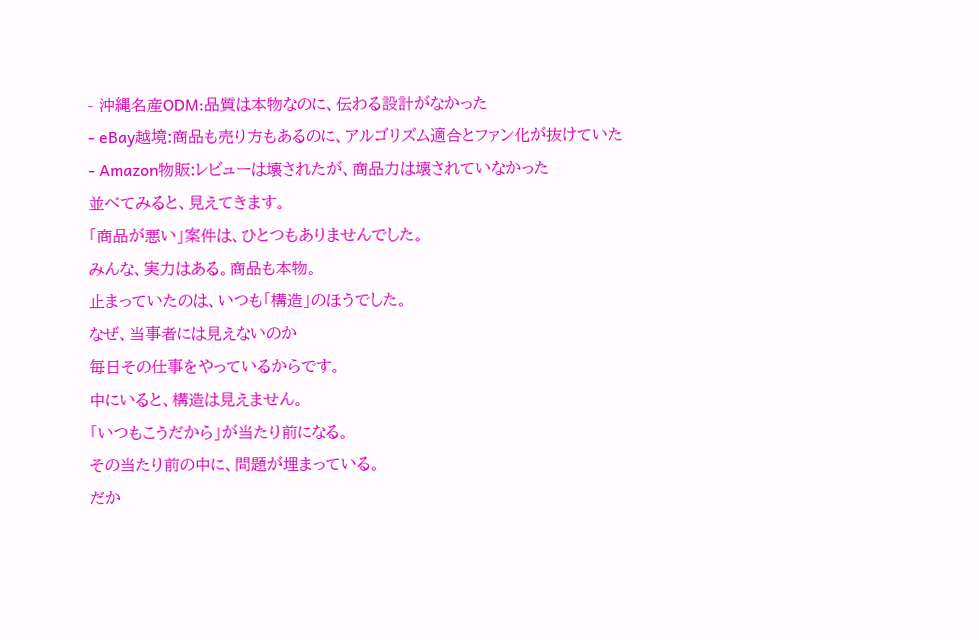- 沖縄名産ODM:品質は本物なのに、伝わる設計がなかった
- eBay越境:商品も売り方もあるのに、アルゴリズム適合とファン化が抜けていた
- Amazon物販:レビューは壊されたが、商品力は壊されていなかった
並べてみると、見えてきます。
「商品が悪い」案件は、ひとつもありませんでした。
みんな、実力はある。商品も本物。
止まっていたのは、いつも「構造」のほうでした。
なぜ、当事者には見えないのか
毎日その仕事をやっているからです。
中にいると、構造は見えません。
「いつもこうだから」が当たり前になる。
その当たり前の中に、問題が埋まっている。
だか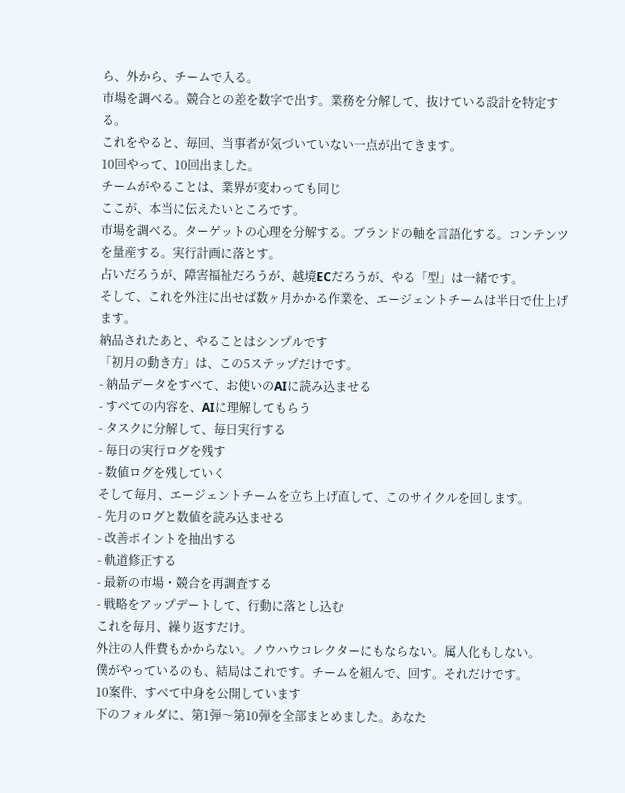ら、外から、チームで入る。
市場を調べる。競合との差を数字で出す。業務を分解して、抜けている設計を特定する。
これをやると、毎回、当事者が気づいていない一点が出てきます。
10回やって、10回出ました。
チームがやることは、業界が変わっても同じ
ここが、本当に伝えたいところです。
市場を調べる。ターゲットの心理を分解する。ブランドの軸を言語化する。コンテンツを量産する。実行計画に落とす。
占いだろうが、障害福祉だろうが、越境ECだろうが、やる「型」は一緒です。
そして、これを外注に出せば数ヶ月かかる作業を、エージェントチームは半日で仕上げます。
納品されたあと、やることはシンプルです
「初月の動き方」は、この5ステップだけです。
- 納品データをすべて、お使いのAIに読み込ませる
- すべての内容を、AIに理解してもらう
- タスクに分解して、毎日実行する
- 毎日の実行ログを残す
- 数値ログを残していく
そして毎月、エージェントチームを立ち上げ直して、このサイクルを回します。
- 先月のログと数値を読み込ませる
- 改善ポイントを抽出する
- 軌道修正する
- 最新の市場・競合を再調査する
- 戦略をアップデートして、行動に落とし込む
これを毎月、繰り返すだけ。
外注の人件費もかからない。ノウハウコレクターにもならない。属人化もしない。
僕がやっているのも、結局はこれです。チームを組んで、回す。それだけです。
10案件、すべて中身を公開しています
下のフォルダに、第1弾〜第10弾を全部まとめました。あなた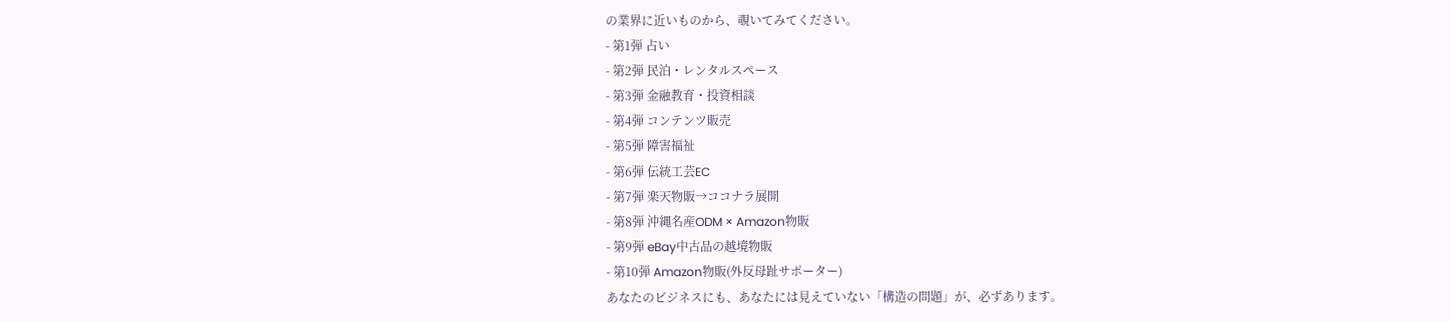の業界に近いものから、覗いてみてください。
- 第1弾 占い
- 第2弾 民泊・レンタルスペース
- 第3弾 金融教育・投資相談
- 第4弾 コンテンツ販売
- 第5弾 障害福祉
- 第6弾 伝統工芸EC
- 第7弾 楽天物販→ココナラ展開
- 第8弾 沖縄名産ODM × Amazon物販
- 第9弾 eBay中古品の越境物販
- 第10弾 Amazon物販(外反母趾サポーター)
あなたのビジネスにも、あなたには見えていない「構造の問題」が、必ずあります。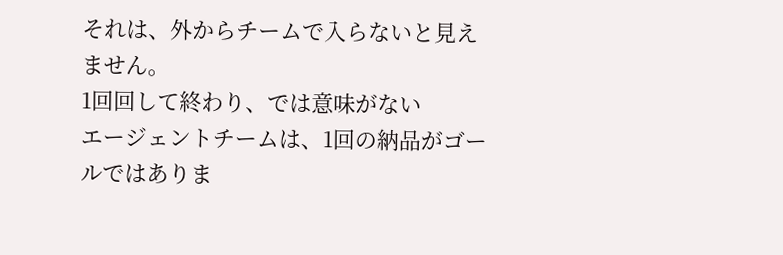それは、外からチームで入らないと見えません。
1回回して終わり、では意味がない
エージェントチームは、1回の納品がゴールではありま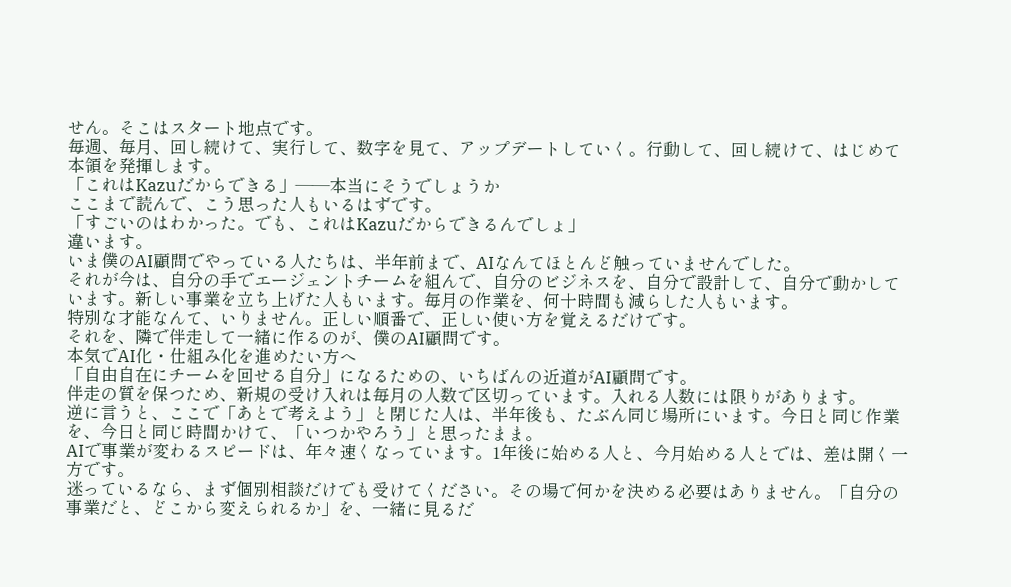せん。そこはスタート地点です。
毎週、毎月、回し続けて、実行して、数字を見て、アップデートしていく。行動して、回し続けて、はじめて本領を発揮します。
「これはKazuだからできる」——本当にそうでしょうか
ここまで読んで、こう思った人もいるはずです。
「すごいのはわかった。でも、これはKazuだからできるんでしょ」
違います。
いま僕のAI顧問でやっている人たちは、半年前まで、AIなんてほとんど触っていませんでした。
それが今は、自分の手でエージェントチームを組んで、自分のビジネスを、自分で設計して、自分で動かしています。新しい事業を立ち上げた人もいます。毎月の作業を、何十時間も減らした人もいます。
特別な才能なんて、いりません。正しい順番で、正しい使い方を覚えるだけです。
それを、隣で伴走して一緒に作るのが、僕のAI顧問です。
本気でAI化・仕組み化を進めたい方へ
「自由自在にチームを回せる自分」になるための、いちばんの近道がAI顧問です。
伴走の質を保つため、新規の受け入れは毎月の人数で区切っています。入れる人数には限りがあります。
逆に言うと、ここで「あとで考えよう」と閉じた人は、半年後も、たぶん同じ場所にいます。今日と同じ作業を、今日と同じ時間かけて、「いつかやろう」と思ったまま。
AIで事業が変わるスピードは、年々速くなっています。1年後に始める人と、今月始める人とでは、差は開く一方です。
迷っているなら、まず個別相談だけでも受けてください。その場で何かを決める必要はありません。「自分の事業だと、どこから変えられるか」を、一緒に見るだ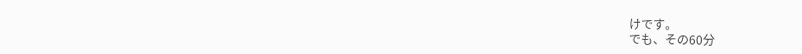けです。
でも、その60分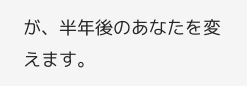が、半年後のあなたを変えます。